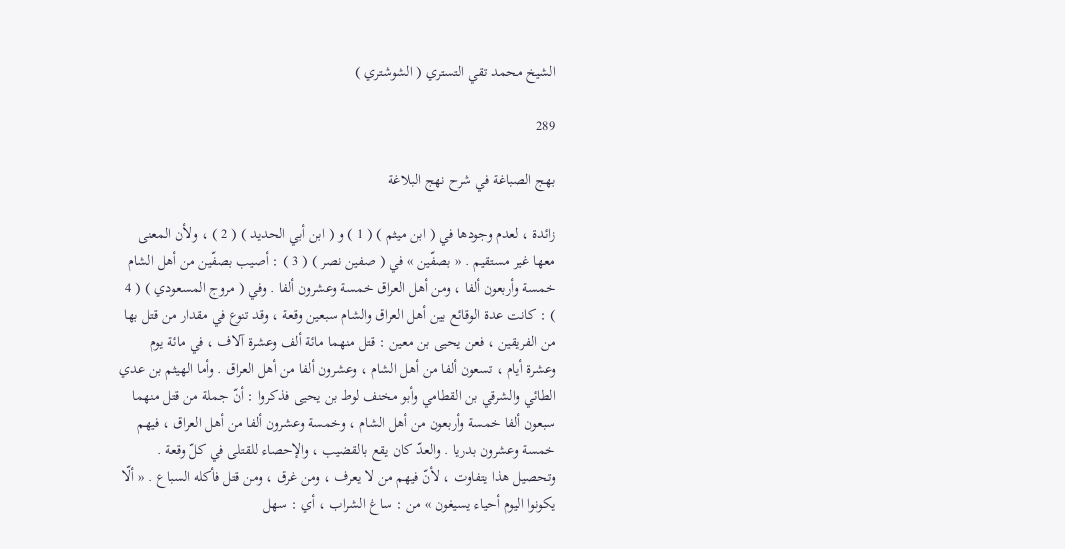الشيخ محمد تقي التستري ( الشوشتري )

289

بهج الصباغة في شرح نهج البلاغة

زائدة ، لعدم وجودها في ( ابن ميثم ) ( 1 ) و ( ابن أبي الحديد ) ( 2 ) ، ولأن المعنى معها غير مستقيم . « بصفّين » في ( صفين نصر ) ( 3 ) : أصيب بصفّين من أهل الشام خمسة وأربعون ألفا ، ومن أهل العراق خمسة وعشرون ألفا . وفي ( مروج المسعودي ) ( 4 ) : كانت عدة الوقائع بين أهل العراق والشام سبعين وقعة ، وقد تنوع في مقدار من قتل بها من الفريقين ، فعن يحيى بن معين : قتل منهما مائة ألف وعشرة آلاف ، في مائة يوم وعشرة أيام ، تسعون ألفا من أهل الشام ، وعشرون ألفا من أهل العراق . وأما الهيثم بن عدي الطائي والشرقي بن القطامي وأبو مخنف لوط بن يحيى فذكروا : أنّ جملة من قتل منهما سبعون ألفا خمسة وأربعون من أهل الشام ، وخمسة وعشرون ألفا من أهل العراق ، فيهم خمسة وعشرون بدريا . والعدّ كان يقع بالقضيب ، والإحصاء للقتلى في كلّ وقعة . وتحصيل هذا يتفاوت ، لأنّ فيهم من لا يعرف ، ومن غرق ، ومن قتل فأكله السباع . « ألّا يكونوا اليوم أحياء يسيغون » من : ساغ الشراب ، أي : سهل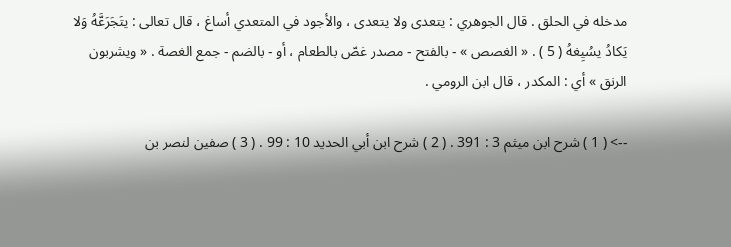مدخله في الحلق . قال الجوهري : يتعدى ولا يتعدى ، والأجود في المتعدي أساغ ، قال تعالى : يتَجَرَعَّهُ وَلا يَكادُ يسُيِغهُ ( 5 ) . « الغصص » - بالفتح - مصدر غصّ بالطعام ، أو - بالضم - جمع الغصة . « ويشربون الرنق » أي : المكدر ، قال ابن الرومي .

--> ( 1 ) شرح ابن ميثم 3 : 391 . ( 2 ) شرح ابن أبي الحديد 10 : 99 . ( 3 ) صفين لنصر بن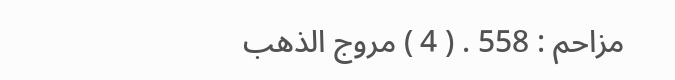مزاحم : 558 . ( 4 ) مروج الذهب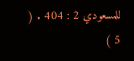للمسعودي 2 : 404 . ( 5 )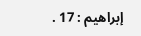إبراهيم : 17 .